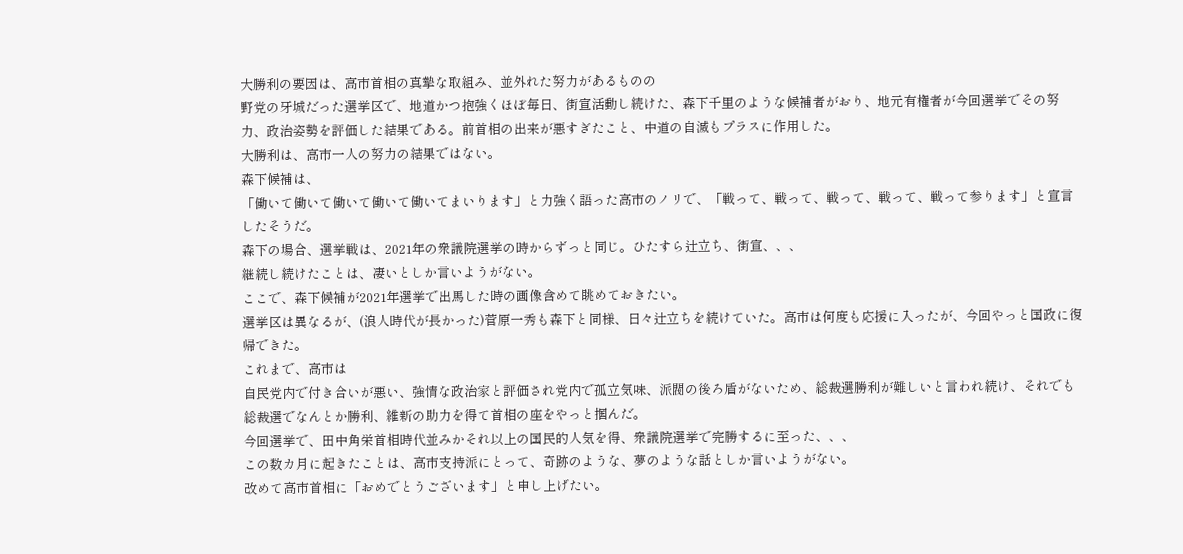大勝利の要因は、高市首相の真摯な取組み、並外れた努力があるものの
野党の牙城だった選挙区で、地道かつ抱強くほぼ毎日、街宣活動し続けた、森下千里のような候補者がおり、地元有権者が今回選挙でその努力、政治姿勢を評価した結果である。前首相の出来が悪すぎたこと、中道の自滅もプラスに作用した。
大勝利は、高市一人の努力の結果ではない。
森下候補は、
「働いて働いて働いて働いて働いてまいります」と力強く語った高市のノリで、「戦って、戦って、戦って、戦って、戦って参ります」と宣言したそうだ。
森下の場合、選挙戦は、2021年の衆議院選挙の時からずっと同じ。ひたすら辻立ち、街宣、、、
継続し続けたことは、凄いとしか言いようがない。
ここで、森下候補が2021年選挙で出馬した時の画像含めて眺めておきたい。
選挙区は異なるが、(浪人時代が長かった)菅原一秀も森下と同様、日々辻立ちを続けていた。高市は何度も応援に入ったが、今回やっと国政に復帰できた。
これまで、高市は
自民党内で付き合いが悪い、強情な政治家と評価され党内で孤立気味、派閥の後ろ盾がないため、総裁選勝利が難しいと言われ続け、それでも総裁選でなんとか勝利、維新の助力を得て首相の座をやっと掴んだ。
今回選挙で、田中角栄首相時代並みかそれ以上の国民的人気を得、衆議院選挙で完勝するに至った、、、
この数カ月に起きたことは、高市支持派にとって、奇跡のような、夢のような話としか言いようがない。
改めて高市首相に「おめでとうございます」と申し上げたい。